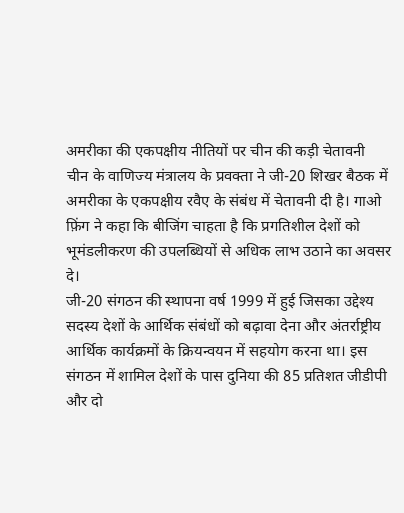अमरीका की एकपक्षीय नीतियों पर चीन की कड़ी चेतावनी
चीन के वाणिज्य मंत्रालय के प्रवक्ता ने जी-20 शिखर बैठक में अमरीका के एकपक्षीय रवैए के संबंध में चेतावनी दी है। गाओ फ़िंग ने कहा कि बीजिंग चाहता है कि प्रगतिशील देशों को भूमंडलीकरण की उपलब्धियों से अधिक लाभ उठाने का अवसर दे।
जी-20 संगठन की स्थापना वर्ष 1999 में हुई जिसका उद्देश्य सदस्य देशों के आर्थिक संबंधों को बढ़ावा देना और अंतर्राष्ट्रीय आर्थिक कार्यक्रमों के क्रियन्वयन में सहयोग करना था। इस संगठन में शामिल देशों के पास दुनिया की 85 प्रतिशत जीडीपी और दो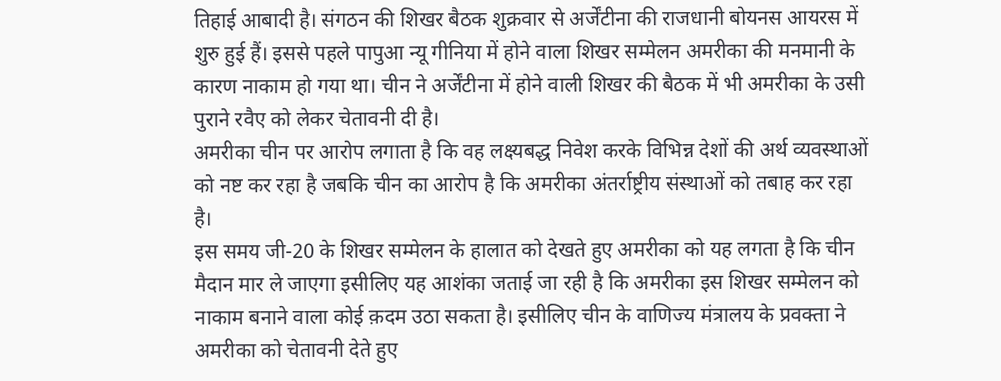तिहाई आबादी है। संगठन की शिखर बैठक शुक्रवार से अर्जेंटीना की राजधानी बोयनस आयरस में शुरु हुई हैं। इससे पहले पापुआ न्यू गीनिया में होने वाला शिखर सम्मेलन अमरीका की मनमानी के कारण नाकाम हो गया था। चीन ने अर्जेंटीना में होने वाली शिखर की बैठक में भी अमरीका के उसी पुराने रवैए को लेकर चेतावनी दी है।
अमरीका चीन पर आरोप लगाता है कि वह लक्ष्यबद्ध निवेश करके विभिन्न देशों की अर्थ व्यवस्थाओं को नष्ट कर रहा है जबकि चीन का आरोप है कि अमरीका अंतर्राष्ट्रीय संस्थाओं को तबाह कर रहा है।
इस समय जी-20 के शिखर सम्मेलन के हालात को देखते हुए अमरीका को यह लगता है कि चीन मैदान मार ले जाएगा इसीलिए यह आशंका जताई जा रही है कि अमरीका इस शिखर सम्मेलन को नाकाम बनाने वाला कोई क़दम उठा सकता है। इसीलिए चीन के वाणिज्य मंत्रालय के प्रवक्ता ने अमरीका को चेतावनी देते हुए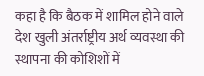कहा है कि बैठक में शामिल होने वाले देश खुली अंतर्राष्ट्रीय अर्थ व्यवस्था की स्थापना की कोशिशों में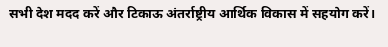सभी देश मदद करें और टिकाऊ अंतर्राष्ट्रीय आर्थिक विकास में सहयोग करें।